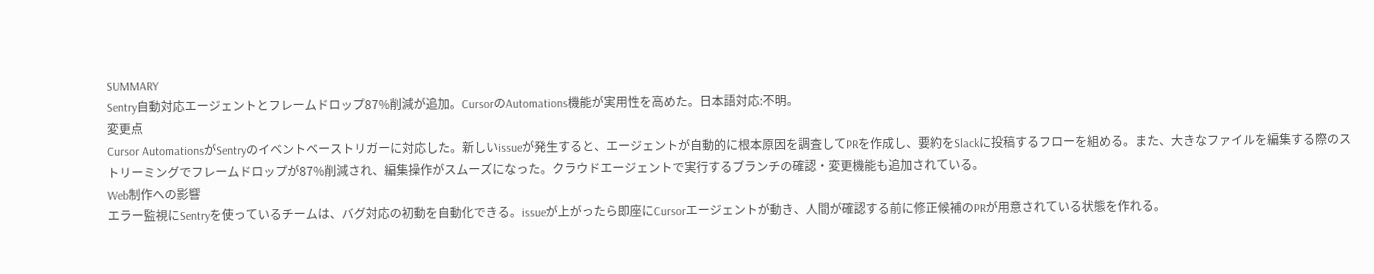SUMMARY
Sentry自動対応エージェントとフレームドロップ87%削減が追加。CursorのAutomations機能が実用性を高めた。日本語対応:不明。
変更点
Cursor AutomationsがSentryのイベントベーストリガーに対応した。新しいissueが発生すると、エージェントが自動的に根本原因を調査してPRを作成し、要約をSlackに投稿するフローを組める。また、大きなファイルを編集する際のストリーミングでフレームドロップが87%削減され、編集操作がスムーズになった。クラウドエージェントで実行するブランチの確認・変更機能も追加されている。
Web制作への影響
エラー監視にSentryを使っているチームは、バグ対応の初動を自動化できる。issueが上がったら即座にCursorエージェントが動き、人間が確認する前に修正候補のPRが用意されている状態を作れる。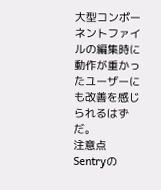大型コンポーネントファイルの編集時に動作が重かったユーザーにも改善を感じられるはずだ。
注意点
Sentryの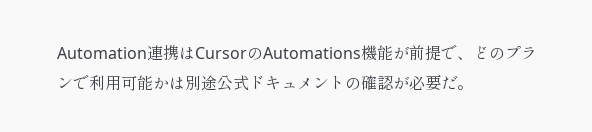Automation連携はCursorのAutomations機能が前提で、どのプランで利用可能かは別途公式ドキュメントの確認が必要だ。